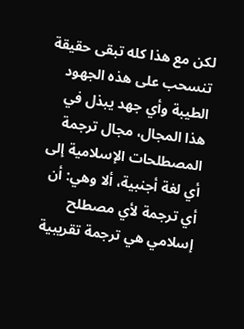لكن مع هذا كله تبقى حقيقة تنسحب على هذه الجهود الطيبة وأي جهد يبذل في هذا المجال، مجال ترجمة المصطلحات الإسلامية إلى أي لغة أجنبية، ألا وهي: أن أي ترجمة لأي مصطلح إسلامي هي ترجمة تقريبية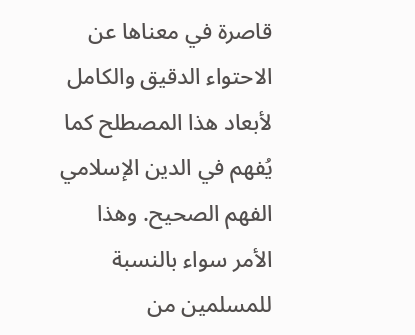قاصرة في معناها عن الاحتواء الدقيق والكامل لأبعاد هذا المصطلح كما يُفهم في الدين الإسلامي الفهم الصحيح. وهذا الأمر سواء بالنسبة للمسلمين من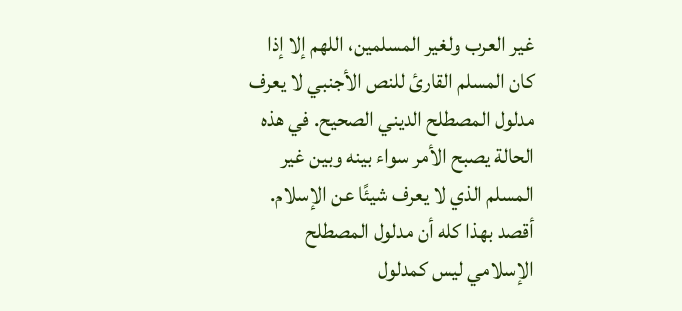غير العرب ولغير المسلمين، اللهم إلا إذا كان المسلم القارئ للنص الأجنبي لا يعرف مدلول المصطلح الديني الصحيح. في هذه الحالة يصبح الأمر سواء بينه وبين غير المسلم الذي لا يعرف شيئًا عن الإسلام. أقصد بهذا كله أن مدلول المصطلح الإسلامي ليس كمدلول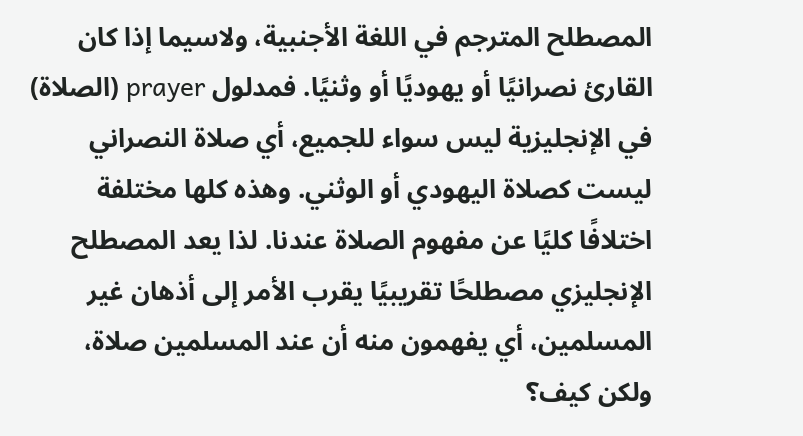المصطلح المترجم في اللغة الأجنبية، ولاسيما إذا كان القارئ نصرانيًا أو يهوديًا أو وثنيًا. فمدلول prayer (الصلاة) في الإنجليزية ليس سواء للجميع، أي صلاة النصراني ليست كصلاة اليهودي أو الوثني. وهذه كلها مختلفة اختلافًا كليًا عن مفهوم الصلاة عندنا. لذا يعد المصطلح الإنجليزي مصطلحًا تقريبيًا يقرب الأمر إلى أذهان غير المسلمين، أي يفهمون منه أن عند المسلمين صلاة، ولكن كيف؟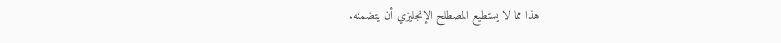هذا مما لا يستطيع المصطلح الإنجليزي أن يتضمنه.